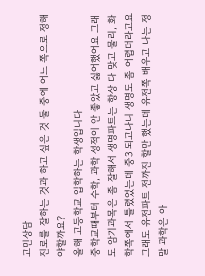고민상담
진로를 잘하는 것과 하고 싶은 것 둘 중에 어느 쪽으로 정해야할까요?
올해 고등학교 입학하는 학생입니다
중학교때부터 수학, 과학 성적이 안 좋았고 싫어했어요 그래도 암기과목은 좀 잘해서 생명파트는 항상 다 맞고 물리, 화학쪽에서 틀렸었는데 중3 되고나니 생명도 좀 어렵더라고요 그래도 유전파트 전까진 할만 했는데 유전쪽 배우고 나는 정말 과학은 아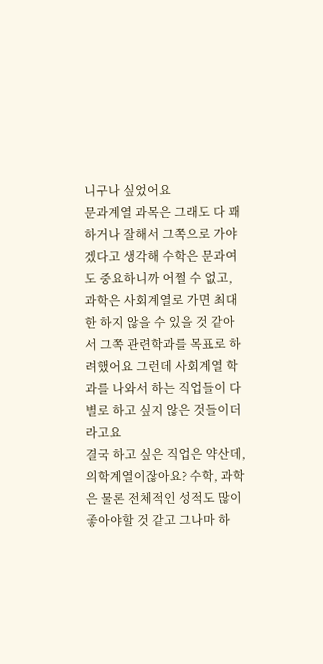니구나 싶었어요
문과계열 과목은 그래도 다 꽤 하거나 잘해서 그쪽으로 가야겠다고 생각해 수학은 문과여도 중요하니까 어쩔 수 없고, 과학은 사회계열로 가면 최대한 하지 않을 수 있을 것 같아서 그쪽 관련학과를 목표로 하려했어요 그런데 사회계열 학과를 나와서 하는 직업들이 다 별로 하고 싶지 않은 것들이더라고요
결국 하고 싶은 직업은 약산데, 의학계열이잖아요? 수학, 과학은 물론 전체적인 성적도 많이 좋아야할 것 같고 그나마 하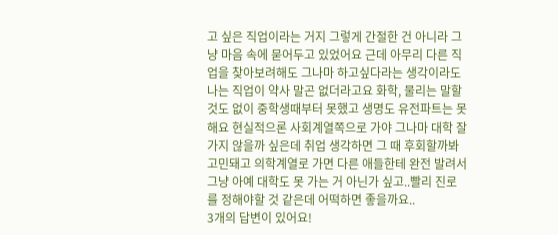고 싶은 직업이라는 거지 그렇게 간절한 건 아니라 그냥 마음 속에 묻어두고 있었어요 근데 아무리 다른 직업을 찾아보려해도 그나마 하고싶다라는 생각이라도 나는 직업이 약사 말곤 없더라고요 화학, 물리는 말할 것도 없이 중학생때부터 못했고 생명도 유전파트는 못해요 현실적으론 사회계열쪽으로 가야 그나마 대학 잘 가지 않을까 싶은데 취업 생각하면 그 때 후회할까봐 고민돼고 의학계열로 가면 다른 애들한테 완전 발려서 그냥 아예 대학도 못 가는 거 아닌가 싶고..빨리 진로를 정해야할 것 같은데 어떡하면 좋을까요..
3개의 답변이 있어요!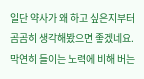일단 약사가 왜 하고 싶은지부터 곰곰히 생각해봤으면 좋겠네요. 막연히 들이는 노력에 비해 버는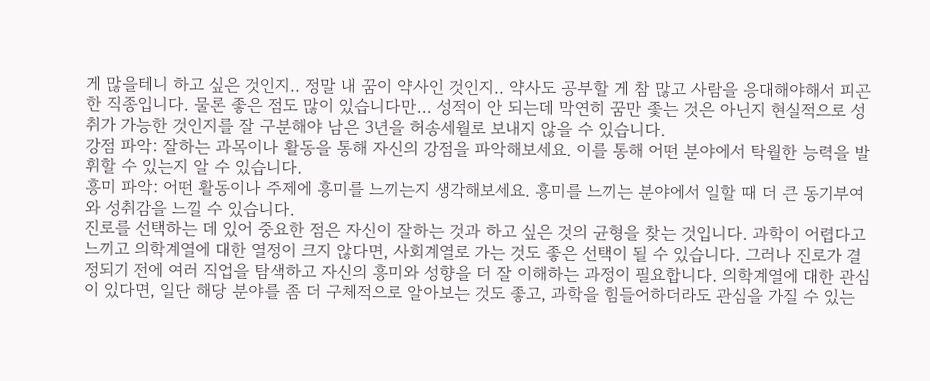게 많을테니 하고 싶은 것인지.. 정말 내 꿈이 약사인 것인지.. 약사도 공부할 게 참 많고 사람을 응대해야해서 피곤한 직종입니다. 물론 좋은 점도 많이 있습니다만... 성적이 안 되는데 막연히 꿈만 좇는 것은 아닌지 현실적으로 성취가 가능한 것인지를 잘 구분해야 남은 3년을 허송세월로 보내지 않을 수 있습니다.
강점 파악: 잘하는 과목이나 활동을 통해 자신의 강점을 파악해보세요. 이를 통해 어떤 분야에서 탁월한 능력을 발휘할 수 있는지 알 수 있습니다.
흥미 파악: 어떤 활동이나 주제에 흥미를 느끼는지 생각해보세요. 흥미를 느끼는 분야에서 일할 때 더 큰 동기부여와 성취감을 느낄 수 있습니다.
진로를 선택하는 데 있어 중요한 점은 자신이 잘하는 것과 하고 싶은 것의 균형을 찾는 것입니다. 과학이 어렵다고 느끼고 의학계열에 대한 열정이 크지 않다면, 사회계열로 가는 것도 좋은 선택이 될 수 있습니다. 그러나 진로가 결정되기 전에 여러 직업을 탐색하고 자신의 흥미와 성향을 더 잘 이해하는 과정이 필요합니다. 의학계열에 대한 관심이 있다면, 일단 해당 분야를 좀 더 구체적으로 알아보는 것도 좋고, 과학을 힘들어하더라도 관심을 가질 수 있는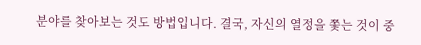분야를 찾아보는 것도 방법입니다. 결국, 자신의 열정을 쫓는 것이 중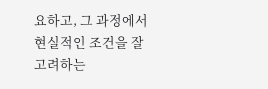요하고, 그 과정에서 현실적인 조건을 잘 고려하는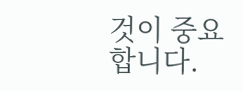것이 중요합니다.